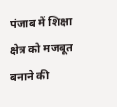पंजाब में शिक्षा क्षेत्र को मजबूत बनाने की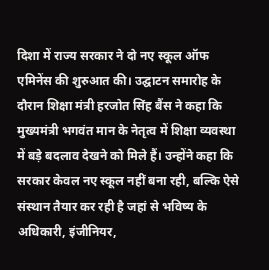दिशा में राज्य सरकार ने दो नए स्कूल ऑफ एमिनेंस की शुरुआत की। उद्घाटन समारोह के दौरान शिक्षा मंत्री हरजोत सिंह बैंस ने कहा कि मुख्यमंत्री भगवंत मान के नेतृत्व में शिक्षा व्यवस्था में बड़े बदलाव देखने को मिले हैं। उन्होंने कहा कि सरकार केवल नए स्कूल नहीं बना रही, बल्कि ऐसे संस्थान तैयार कर रही है जहां से भविष्य के अधिकारी, इंजीनियर,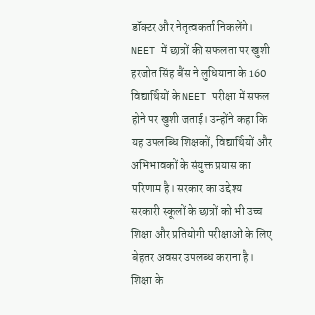डॉक्टर और नेतृत्वकर्ता निकलेंगे।
NEET में छात्रों की सफलता पर खुशी
हरजोत सिंह बैंस ने लुधियाना के 160 विद्यार्थियों के NEET परीक्षा में सफल होने पर खुशी जताई। उन्होंने कहा कि यह उपलब्धि शिक्षकों, विद्यार्थियों और अभिभावकों के संयुक्त प्रयास का परिणाम है। सरकार का उद्देश्य सरकारी स्कूलों के छात्रों को भी उच्च शिक्षा और प्रतियोगी परीक्षाओं के लिए बेहतर अवसर उपलब्ध कराना है।
शिक्षा के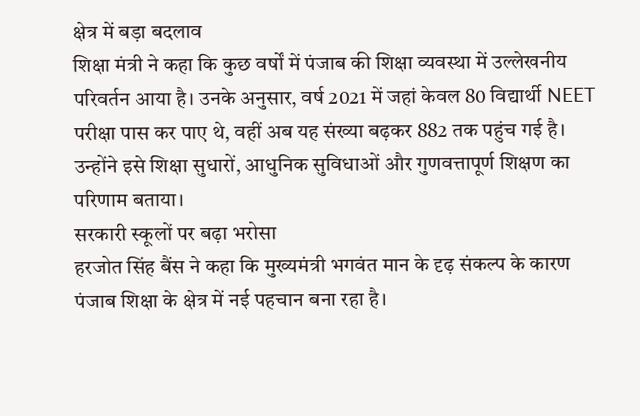क्षेत्र में बड़ा बदलाव
शिक्षा मंत्री ने कहा कि कुछ वर्षों में पंजाब की शिक्षा व्यवस्था में उल्लेखनीय परिवर्तन आया है। उनके अनुसार, वर्ष 2021 में जहां केवल 80 विद्यार्थी NEET परीक्षा पास कर पाए थे, वहीं अब यह संख्या बढ़कर 882 तक पहुंच गई है। उन्होंने इसे शिक्षा सुधारों, आधुनिक सुविधाओं और गुणवत्तापूर्ण शिक्षण का परिणाम बताया।
सरकारी स्कूलों पर बढ़ा भरोसा
हरजोत सिंह बैंस ने कहा कि मुख्यमंत्री भगवंत मान के दृढ़ संकल्प के कारण पंजाब शिक्षा के क्षेत्र में नई पहचान बना रहा है।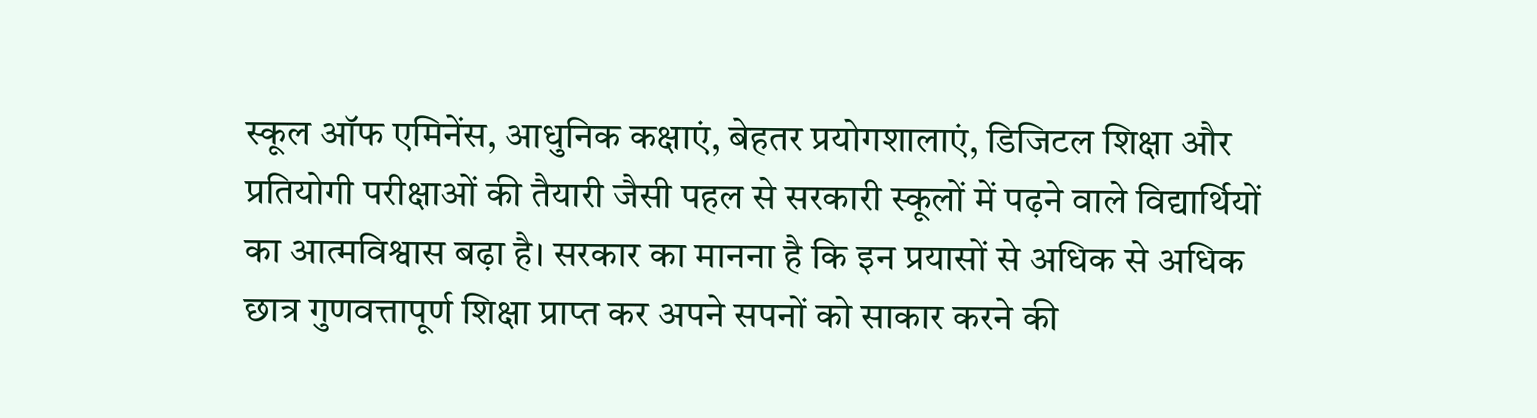स्कूल ऑफ एमिनेंस, आधुनिक कक्षाएं, बेहतर प्रयोगशालाएं, डिजिटल शिक्षा और प्रतियोगी परीक्षाओं की तैयारी जैसी पहल से सरकारी स्कूलों में पढ़ने वाले विद्यार्थियों का आत्मविश्वास बढ़ा है। सरकार का मानना है कि इन प्रयासों से अधिक से अधिक छात्र गुणवत्तापूर्ण शिक्षा प्राप्त कर अपने सपनों को साकार करने की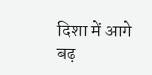दिशा में आगे बढ़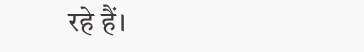रहे हैं।